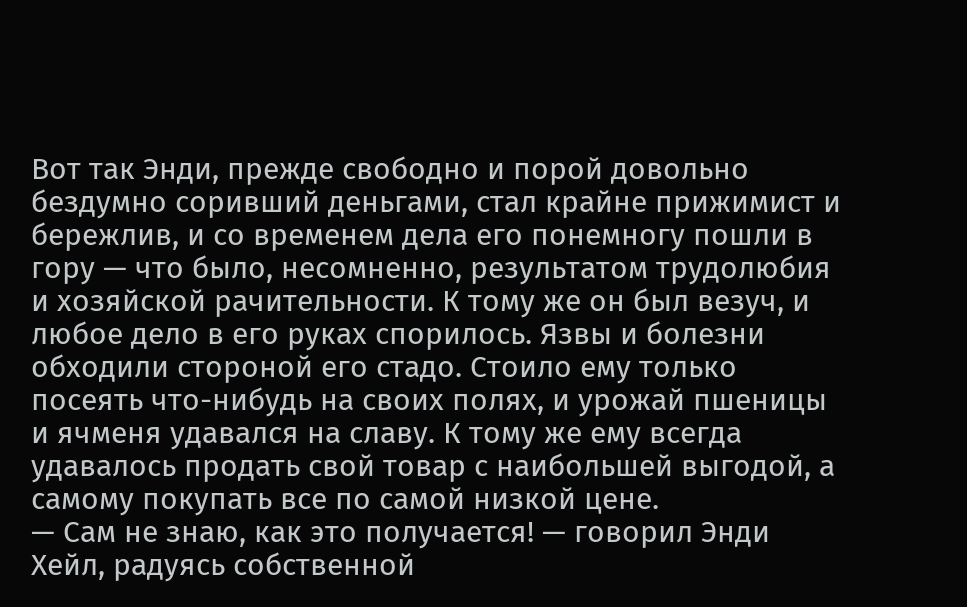Вот так Энди, прежде свободно и порой довольно бездумно соривший деньгами, стал крайне прижимист и бережлив, и со временем дела его понемногу пошли в гору — что было, несомненно, результатом трудолюбия и хозяйской рачительности. К тому же он был везуч, и любое дело в его руках спорилось. Язвы и болезни обходили стороной его стадо. Стоило ему только посеять что-нибудь на своих полях, и урожай пшеницы и ячменя удавался на славу. К тому же ему всегда удавалось продать свой товар с наибольшей выгодой, а самому покупать все по самой низкой цене.
— Сам не знаю, как это получается! — говорил Энди Хейл, радуясь собственной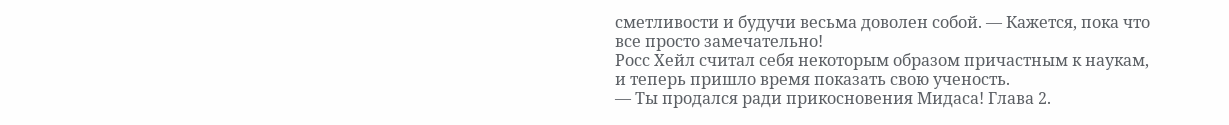сметливости и будучи весьма доволен собой. — Кажется, пока что все просто замечательно!
Росс Хейл считал себя некоторым образом причастным к наукам, и теперь пришло время показать свою ученость.
— Ты продался ради прикосновения Мидаса! Глава 2.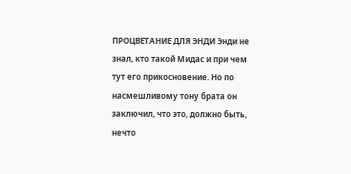ПРОЦВЕТАНИЕ ДЛЯ ЭНДИ Энди не знал, кто такой Мидас и при чем тут его прикосновение. Но по насмешливому тону брата он заключил, что это, должно быть, нечто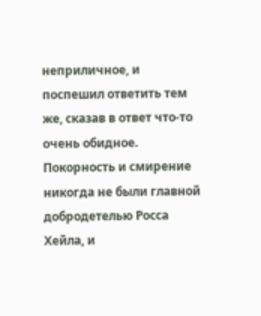неприличное, и поспешил ответить тем же, сказав в ответ что-то очень обидное. Покорность и смирение никогда не были главной добродетелью Росса Хейла, и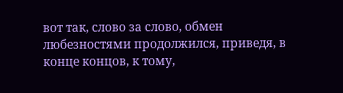вот так, слово за слово, обмен любезностями продолжился, приведя, в конце концов, к тому,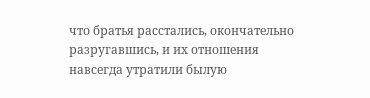что братья расстались, окончательно разругавшись, и их отношения навсегда утратили былую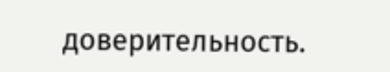доверительность.